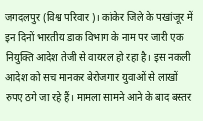जगदलपुर (विश्व परिवार)। कांकेर जिले के पखांजूर में इन दिनों भारतीय डाक विभाग के नाम पर जारी एक नियुक्ति आदेश तेजी से वायरल हो रहा है। इस नकली आदेश को सच मानकर बेरोजगार युवाओं से लाखों रुपए ठगे जा रहे हैं। मामला सामने आने के बाद बस्तर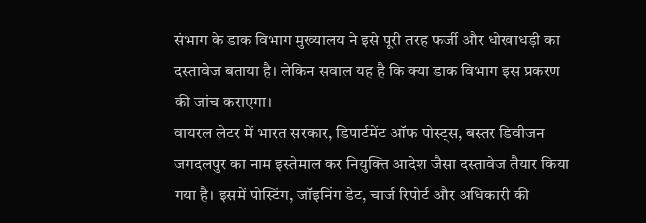संभाग के डाक विभाग मुख्यालय ने इसे पूरी तरह फर्जी और धोखाधड़ी का दस्तावेज बताया है। लेकिन सवाल यह है कि क्या डाक विभाग इस प्रकरण की जांच कराएगा।
वायरल लेटर में भारत सरकार, डिपार्टमेंट ऑफ पोस्ट्स, बस्तर डिवीजन जगदलपुर का नाम इस्तेमाल कर नियुक्ति आदेश जैसा दस्तावेज तैयार किया गया है। इसमें पोस्टिंग, जॉइनिंग डेट, चार्ज रिपोर्ट और अधिकारी की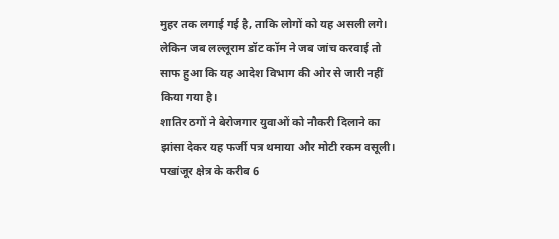मुहर तक लगाई गई है, ताकि लोगों को यह असली लगे। लेकिन जब लल्लूराम डॉट कॉम ने जब जांच करवाई तो साफ हुआ कि यह आदेश विभाग की ओर से जारी नहीं किया गया है।
शातिर ठगों ने बेरोजगार युवाओं को नौकरी दिलाने का झांसा देकर यह फर्जी पत्र थमाया और मोटी रकम वसूली। पखांजूर क्षेत्र के करीब 6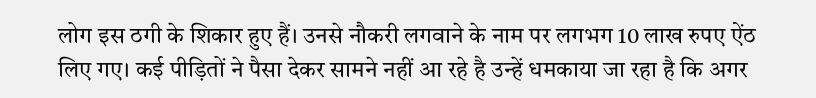लोग इस ठगी के शिकार हुए हैं। उनसे नौकरी लगवाने के नाम पर लगभग 10 लाख रुपए ऐंठ लिए गए। कई पीड़ितों ने पैसा देकर सामने नहीं आ रहे है उन्हें धमकाया जा रहा है कि अगर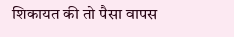शिकायत की तो पैसा वापस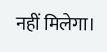नहीं मिलेगा।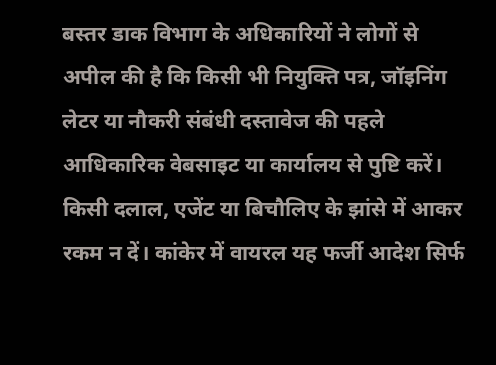बस्तर डाक विभाग के अधिकारियों ने लोगों से अपील की है कि किसी भी नियुक्ति पत्र, जॉइनिंग लेटर या नौकरी संबंधी दस्तावेज की पहले आधिकारिक वेबसाइट या कार्यालय से पुष्टि करें। किसी दलाल, एजेंट या बिचौलिए के झांसे में आकर रकम न दें। कांकेर में वायरल यह फर्जी आदेश सिर्फ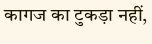कागज का टुकड़ा नहीं,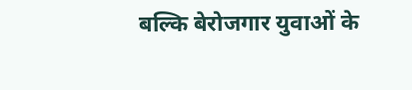बल्कि बेरोजगार युवाओं के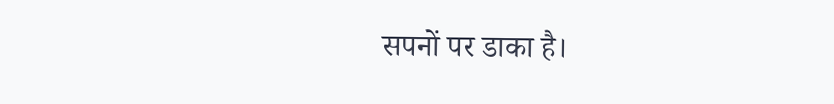सपनों पर डाका है।